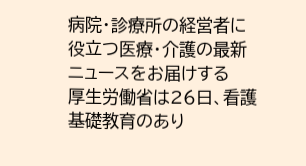病院・診療所の経営者に役立つ医療・介護の最新ニュースをお届けする
厚生労働省は26日、看護基礎教育のあり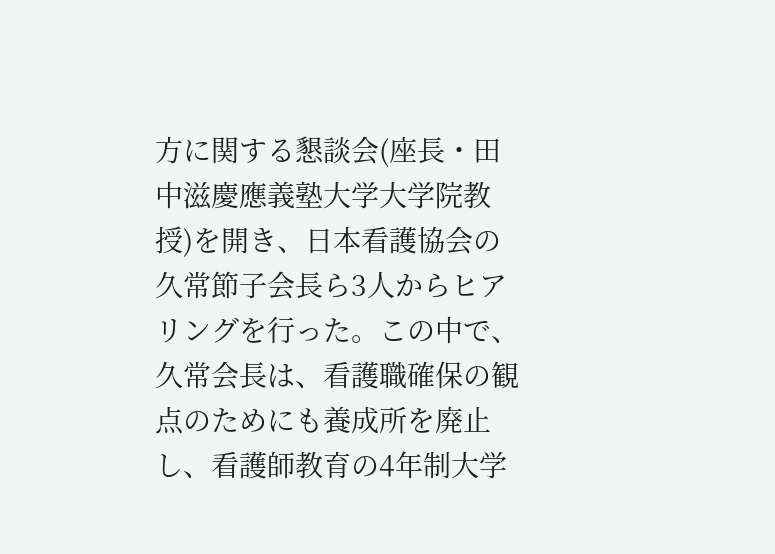方に関する懇談会(座長・田中滋慶應義塾大学大学院教授)を開き、日本看護協会の久常節子会長ら3人からヒアリングを行った。この中で、久常会長は、看護職確保の観点のためにも養成所を廃止し、看護師教育の4年制大学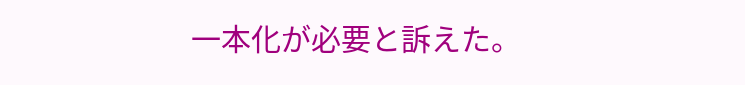一本化が必要と訴えた。